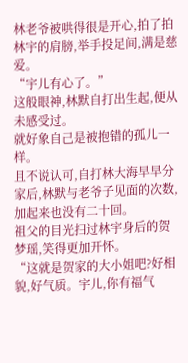林老爷被哄得很是开心,拍了拍林宇的肩膀,举手投足间,满是慈爱。
“宇儿有心了。”
这般眼神,林默自打出生起,便从未感受过。
就好象自己是被抱错的孤儿一样。
且不说认可,自打林大海早早分家后,林默与老爷子见面的次数,加起来也没有二十回。
祖父的目光扫过林宇身后的贺梦瑶,笑得更加开怀。
“这就是贺家的大小姐吧?好相貌,好气质。宇儿,你有福气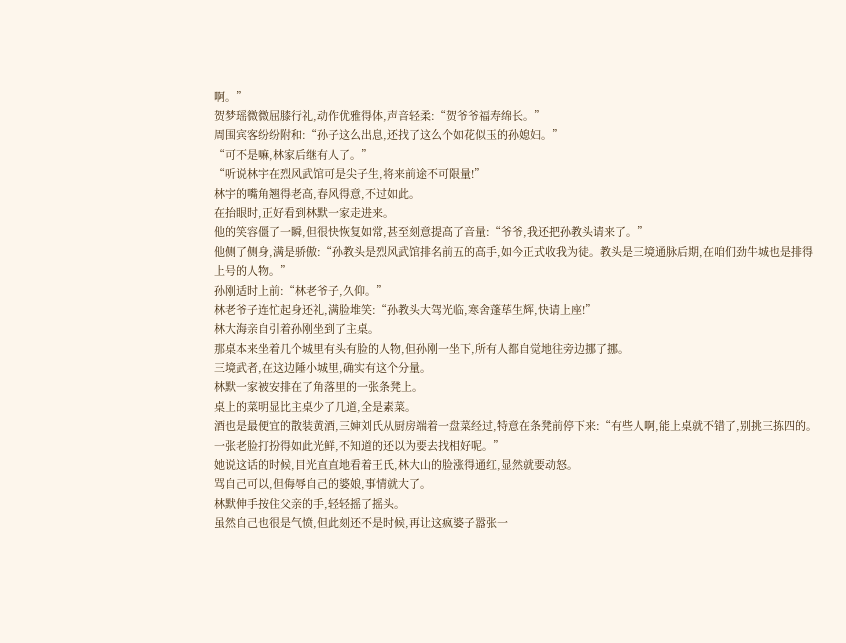啊。”
贺梦瑶微微屈膝行礼,动作优雅得体,声音轻柔:“贺爷爷福寿绵长。”
周围宾客纷纷附和:“孙子这么出息,还找了这么个如花似玉的孙媳妇。”
“可不是嘛,林家后继有人了。”
“听说林宇在烈风武馆可是尖子生,将来前途不可限量!”
林宇的嘴角翘得老高,春风得意,不过如此。
在抬眼时,正好看到林默一家走进来。
他的笑容僵了一瞬,但很快恢复如常,甚至刻意提高了音量:“爷爷,我还把孙教头请来了。”
他侧了侧身,满是骄傲:“孙教头是烈风武馆排名前五的高手,如今正式收我为徒。教头是三境通脉后期,在咱们劲牛城也是排得上号的人物。”
孙刚适时上前:“林老爷子,久仰。”
林老爷子连忙起身还礼,满脸堆笑:“孙教头大驾光临,寒舍蓬荜生辉,快请上座!”
林大海亲自引着孙刚坐到了主桌。
那桌本来坐着几个城里有头有脸的人物,但孙刚一坐下,所有人都自觉地往旁边挪了挪。
三境武者,在这边陲小城里,确实有这个分量。
林默一家被安排在了角落里的一张条凳上。
桌上的菜明显比主桌少了几道,全是素菜。
酒也是最便宜的散装黄酒,三婶刘氏从厨房端着一盘菜经过,特意在条凳前停下来:“有些人啊,能上桌就不错了,别挑三拣四的。一张老脸打扮得如此光鲜,不知道的还以为要去找相好呢。”
她说这话的时候,目光直直地看着王氏,林大山的脸涨得通红,显然就要动怒。
骂自己可以,但侮辱自己的婆娘,事情就大了。
林默伸手按住父亲的手,轻轻摇了摇头。
虽然自己也很是气愤,但此刻还不是时候,再让这疯婆子嚣张一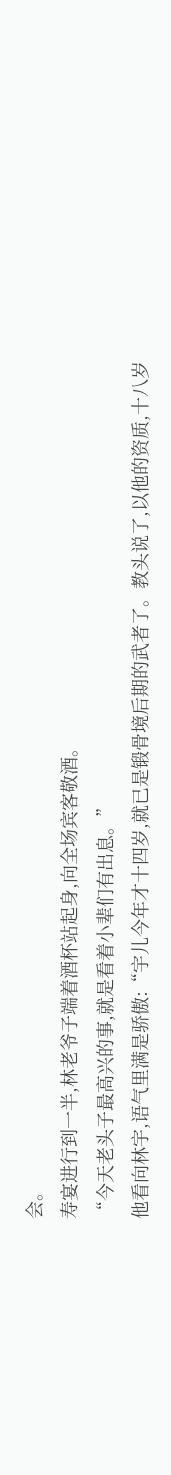会。
寿宴进行到一半,林老爷子端着酒杯站起身,向全场宾客敬酒。
“今天老头子最高兴的事,就是看着小辈们有出息。”
他看向林宇,语气里满是骄傲:“宇儿今年才十四岁,就已是锻骨境后期的武者了。教头说了,以他的资质,十八岁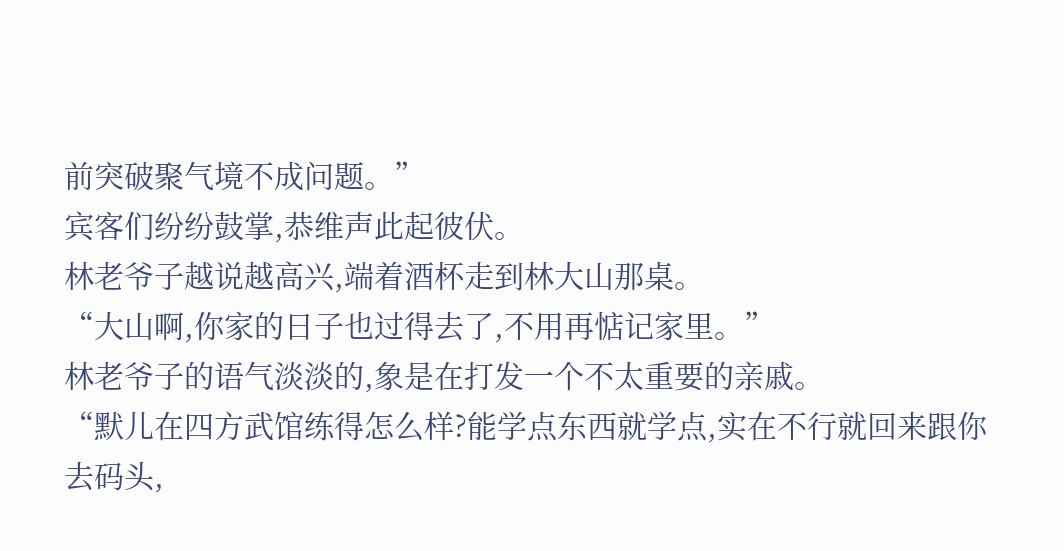前突破聚气境不成问题。”
宾客们纷纷鼓掌,恭维声此起彼伏。
林老爷子越说越高兴,端着酒杯走到林大山那桌。
“大山啊,你家的日子也过得去了,不用再惦记家里。”
林老爷子的语气淡淡的,象是在打发一个不太重要的亲戚。
“默儿在四方武馆练得怎么样?能学点东西就学点,实在不行就回来跟你去码头,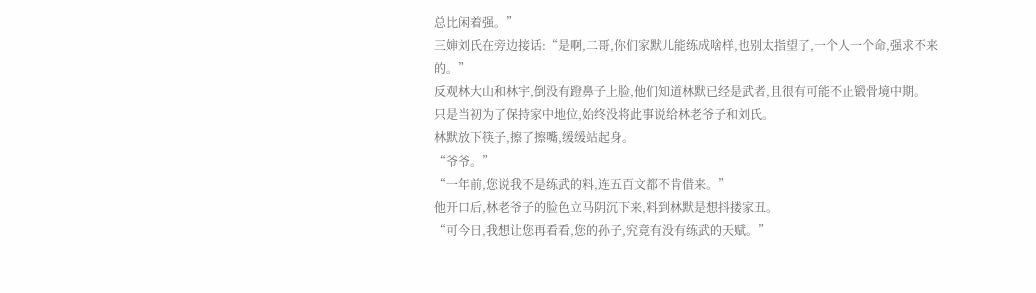总比闲着强。”
三婶刘氏在旁边接话:“是啊,二哥,你们家默儿能练成啥样,也别太指望了,一个人一个命,强求不来的。”
反观林大山和林宇,倒没有蹬鼻子上脸,他们知道林默已经是武者,且很有可能不止锻骨境中期。
只是当初为了保持家中地位,始终没将此事说给林老爷子和刘氏。
林默放下筷子,擦了擦嘴,缓缓站起身。
“爷爷。”
“一年前,您说我不是练武的料,连五百文都不肯借来。”
他开口后,林老爷子的脸色立马阴沉下来,料到林默是想抖搂家丑。
“可今日,我想让您再看看,您的孙子,究竟有没有练武的天赋。”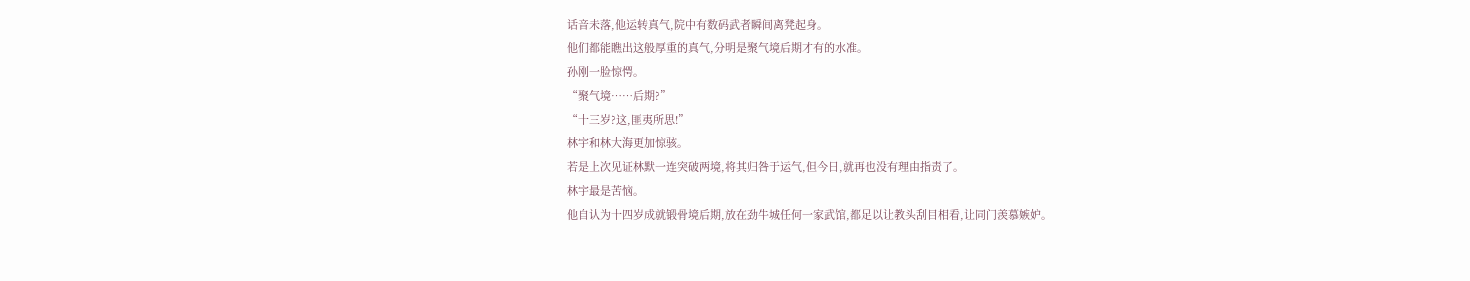话音未落,他运转真气,院中有数码武者瞬间离凳起身。
他们都能瞧出这般厚重的真气,分明是聚气境后期才有的水准。
孙刚一脸惊愕。
“聚气境……后期?”
“十三岁?这,匪夷所思!”
林宇和林大海更加惊骇。
若是上次见证林默一连突破两境,将其归咎于运气,但今日,就再也没有理由指责了。
林宇最是苦恼。
他自认为十四岁成就锻骨境后期,放在劲牛城任何一家武馆,都足以让教头刮目相看,让同门羡慕嫉妒。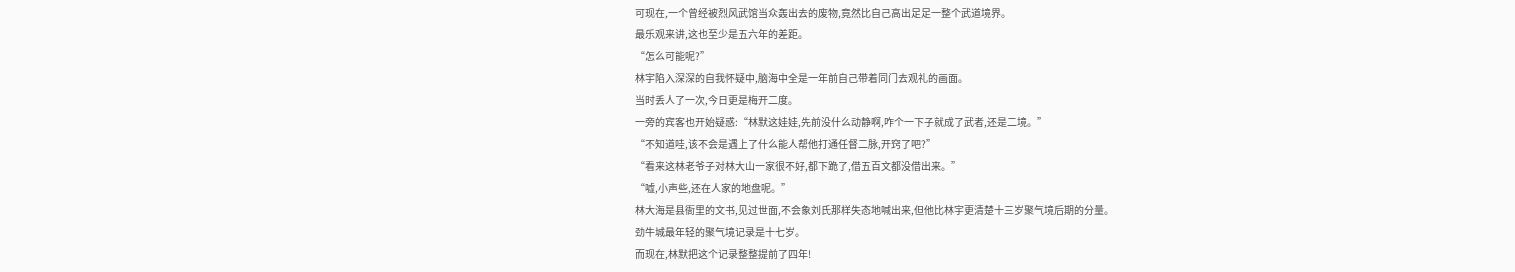可现在,一个曾经被烈风武馆当众轰出去的废物,竟然比自己高出足足一整个武道境界。
最乐观来讲,这也至少是五六年的差距。
“怎么可能呢?”
林宇陷入深深的自我怀疑中,脑海中全是一年前自己带着同门去观礼的画面。
当时丢人了一次,今日更是梅开二度。
一旁的宾客也开始疑惑:“林默这娃娃,先前没什么动静啊,咋个一下子就成了武者,还是二境。”
“不知道哇,该不会是遇上了什么能人帮他打通任督二脉,开窍了吧?”
“看来这林老爷子对林大山一家很不好,都下跪了,借五百文都没借出来。”
“嘘,小声些,还在人家的地盘呢。”
林大海是县衙里的文书,见过世面,不会象刘氏那样失态地喊出来,但他比林宇更清楚十三岁聚气境后期的分量。
劲牛城最年轻的聚气境记录是十七岁。
而现在,林默把这个记录整整提前了四年!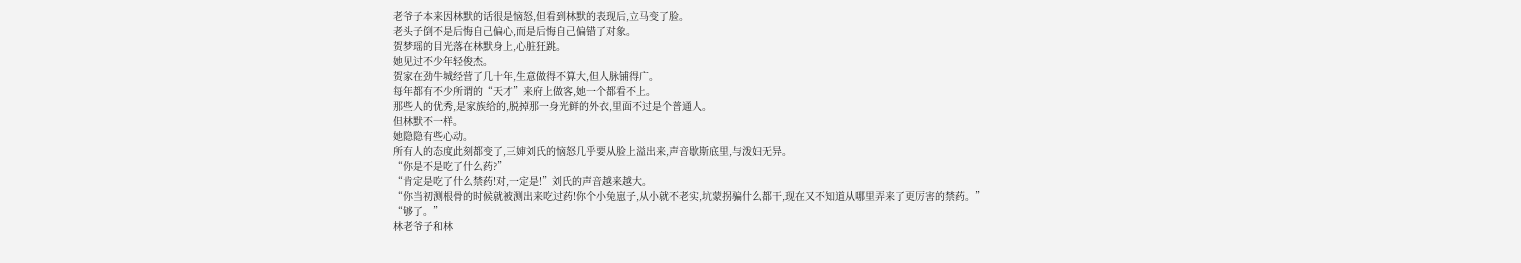老爷子本来因林默的话很是恼怒,但看到林默的表现后,立马变了脸。
老头子倒不是后悔自己偏心,而是后悔自己偏错了对象。
贺梦瑶的目光落在林默身上,心脏狂跳。
她见过不少年轻俊杰。
贺家在劲牛城经营了几十年,生意做得不算大,但人脉铺得广。
每年都有不少所谓的“天才”来府上做客,她一个都看不上。
那些人的优秀,是家族给的,脱掉那一身光鲜的外衣,里面不过是个普通人。
但林默不一样。
她隐隐有些心动。
所有人的态度此刻都变了,三婶刘氏的恼怒几乎要从脸上溢出来,声音歇斯底里,与泼妇无异。
“你是不是吃了什么药?”
“肯定是吃了什么禁药!对,一定是!”刘氏的声音越来越大。
“你当初测根骨的时候就被测出来吃过药!你个小兔崽子,从小就不老实,坑蒙拐骗什么都干,现在又不知道从哪里弄来了更厉害的禁药。”
“够了。”
林老爷子和林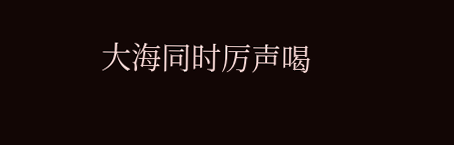大海同时厉声喝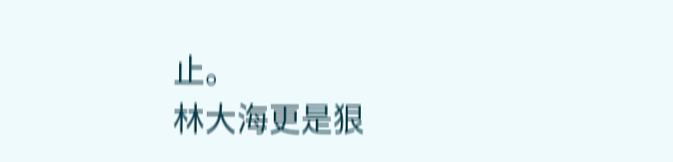止。
林大海更是狠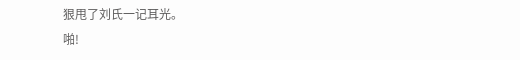狠甩了刘氏一记耳光。
啪!